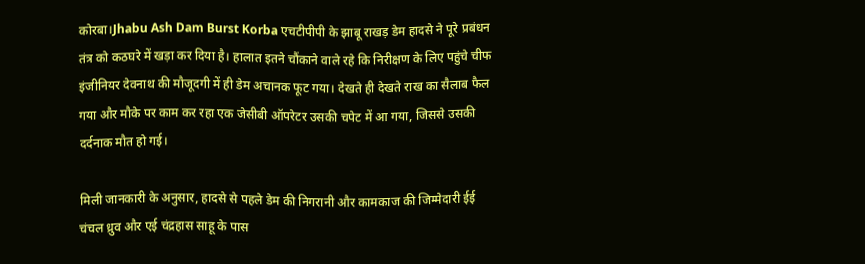कोरबा।Jhabu Ash Dam Burst Korba एचटीपीपी के झाबू राखड़ डेम हादसे ने पूरे प्रबंधन तंत्र को कठघरे में खड़ा कर दिया है। हालात इतने चौंकाने वाले रहे कि निरीक्षण के लिए पहुंचे चीफ इंजीनियर देवनाथ की मौजूदगी में ही डेम अचानक फूट गया। देखते ही देखते राख का सैलाब फैल गया और मौके पर काम कर रहा एक जेसीबी ऑपरेटर उसकी चपेट में आ गया, जिससे उसकी दर्दनाक मौत हो गई।

मिली जानकारी के अनुसार, हादसे से पहले डेम की निगरानी और कामकाज की जिम्मेदारी ईई चंचल ध्रुव और एई चंद्रहास साहू के पास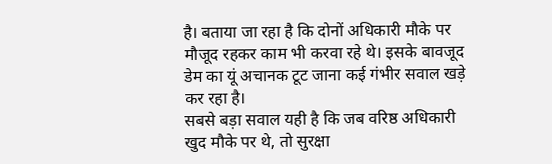है। बताया जा रहा है कि दोनों अधिकारी मौके पर मौजूद रहकर काम भी करवा रहे थे। इसके बावजूद डेम का यूं अचानक टूट जाना कई गंभीर सवाल खड़े कर रहा है।
सबसे बड़ा सवाल यही है कि जब वरिष्ठ अधिकारी खुद मौके पर थे, तो सुरक्षा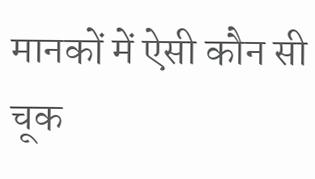मानकों में ऐसी कौन सी चूक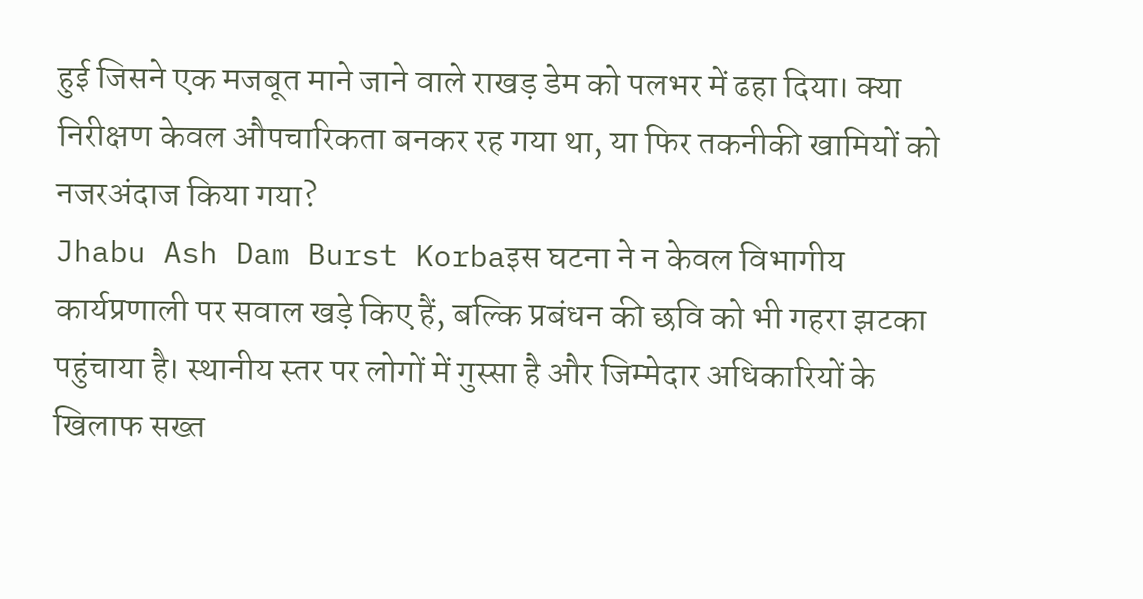हुई जिसने एक मजबूत माने जाने वाले राखड़ डेम को पलभर में ढहा दिया। क्या निरीक्षण केवल औपचारिकता बनकर रह गया था, या फिर तकनीकी खामियों को नजरअंदाज किया गया?
Jhabu Ash Dam Burst Korbaइस घटना ने न केवल विभागीय कार्यप्रणाली पर सवाल खड़े किए हैं, बल्कि प्रबंधन की छवि को भी गहरा झटका पहुंचाया है। स्थानीय स्तर पर लोगों में गुस्सा है और जिम्मेदार अधिकारियों के खिलाफ सख्त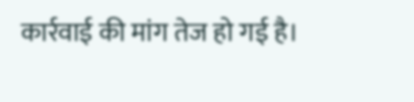कार्रवाई की मांग तेज हो गई है।